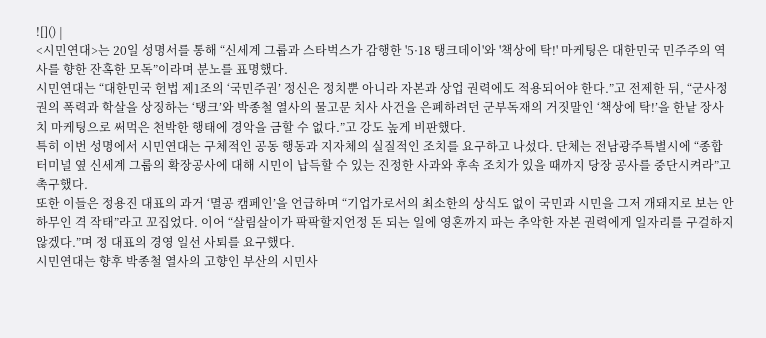![]() |
<시민연대>는 20일 성명서를 통해 “신세계 그룹과 스타벅스가 감행한 '5·18 탱크데이'와 '책상에 탁!' 마케팅은 대한민국 민주주의 역사를 향한 잔혹한 모독”이라며 분노를 표명했다.
시민연대는 “대한민국 헌법 제1조의 ‘국민주권’ 정신은 정치뿐 아니라 자본과 상업 권력에도 적용되어야 한다.”고 전제한 뒤, “군사정권의 폭력과 학살을 상징하는 ‘탱크’와 박종철 열사의 물고문 치사 사건을 은폐하려던 군부독재의 거짓말인 ‘책상에 탁!’을 한낱 장사치 마케팅으로 써먹은 천박한 행태에 경악을 금할 수 없다.”고 강도 높게 비판했다.
특히 이번 성명에서 시민연대는 구체적인 공동 행동과 지자체의 실질적인 조치를 요구하고 나섰다. 단체는 전남광주특별시에 “종합터미널 옆 신세계 그룹의 확장공사에 대해 시민이 납득할 수 있는 진정한 사과와 후속 조치가 있을 때까지 당장 공사를 중단시켜라”고 촉구했다.
또한 이들은 정용진 대표의 과거 ‘멸공 캠페인’을 언급하며 “기업가로서의 최소한의 상식도 없이 국민과 시민을 그저 개돼지로 보는 안하무인 격 작태”라고 꼬집었다. 이어 “살림살이가 팍팍할지언정 돈 되는 일에 영혼까지 파는 추악한 자본 권력에게 일자리를 구걸하지 않겠다.”며 정 대표의 경영 일선 사퇴를 요구했다.
시민연대는 향후 박종철 열사의 고향인 부산의 시민사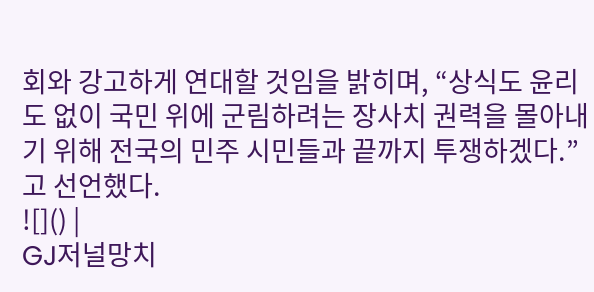회와 강고하게 연대할 것임을 밝히며, “상식도 윤리도 없이 국민 위에 군림하려는 장사치 권력을 몰아내기 위해 전국의 민주 시민들과 끝까지 투쟁하겠다.”고 선언했다.
![]() |
GJ저널망치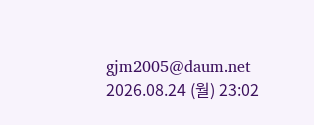gjm2005@daum.net
2026.08.24 (월) 23:02